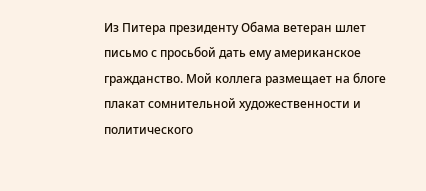Из Питера президенту Обама ветеран шлет письмо с просьбой дать ему американское гражданство. Мой коллега размещает на блоге плакат сомнительной художественности и политического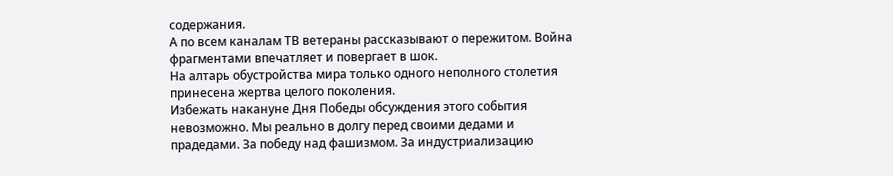содержания.
А по всем каналам ТВ ветераны рассказывают о пережитом. Война фрагментами впечатляет и повергает в шок.
На алтарь обустройства мира только одного неполного столетия принесена жертва целого поколения.
Избежать накануне Дня Победы обсуждения этого события невозможно. Мы реально в долгу перед своими дедами и прадедами. За победу над фашизмом. За индустриализацию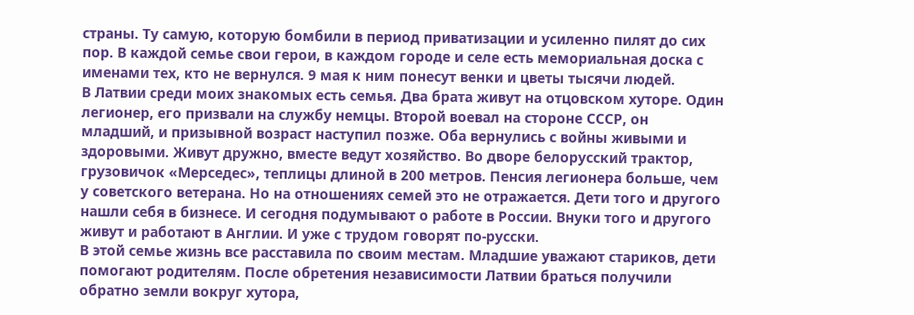страны. Ту самую, которую бомбили в период приватизации и усиленно пилят до сих пор. В каждой семье свои герои, в каждом городе и селе есть мемориальная доска с именами тех, кто не вернулся. 9 мая к ним понесут венки и цветы тысячи людей.
В Латвии среди моих знакомых есть семья. Два брата живут на отцовском хуторе. Один легионер, его призвали на службу немцы. Второй воевал на стороне СССР, он младший, и призывной возраст наступил позже. Оба вернулись с войны живыми и здоровыми. Живут дружно, вместе ведут хозяйство. Во дворе белорусский трактор, грузовичок «Мерседес», теплицы длиной в 200 метров. Пенсия легионера больше, чем у советского ветерана. Но на отношениях семей это не отражается. Дети того и другого нашли себя в бизнесе. И сегодня подумывают о работе в России. Внуки того и другого живут и работают в Англии. И уже с трудом говорят по-русски.
В этой семье жизнь все расставила по своим местам. Младшие уважают стариков, дети помогают родителям. После обретения независимости Латвии браться получили обратно земли вокруг хутора,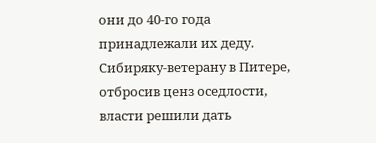они до 40-го года принадлежали их деду.
Сибиряку-ветерану в Питере, отбросив ценз оседлости, власти решили дать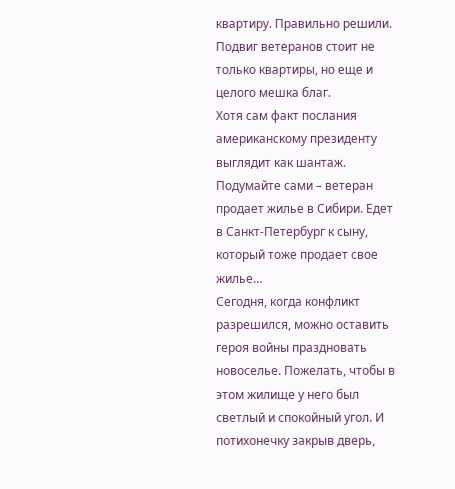квартиру. Правильно решили. Подвиг ветеранов стоит не только квартиры, но еще и целого мешка благ.
Хотя сам факт послания американскому президенту выглядит как шантаж. Подумайте сами – ветеран продает жилье в Сибири. Едет в Санкт-Петербург к сыну, который тоже продает свое жилье…
Сегодня, когда конфликт разрешился, можно оставить героя войны праздновать новоселье. Пожелать, чтобы в этом жилище у него был светлый и спокойный угол. И потихонечку закрыв дверь,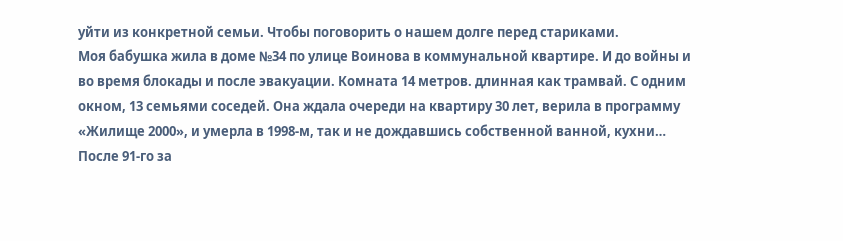уйти из конкретной семьи. Чтобы поговорить о нашем долге перед стариками.
Моя бабушка жила в доме №34 по улице Воинова в коммунальной квартире. И до войны и во время блокады и после эвакуации. Комната 14 метров. длинная как трамвай. С одним окном, 13 семьями соседей. Она ждала очереди на квартиру 30 лет, верила в программу «Жилище 2000», и умерла в 1998-м, так и не дождавшись собственной ванной, кухни…
После 91-го за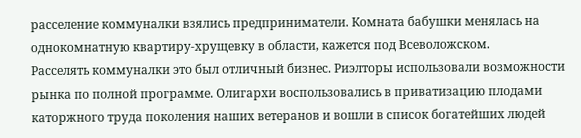расселение коммуналки взялись предприниматели. Комната бабушки менялась на однокомнатную квартиру-хрущевку в области, кажется под Всеволожском.
Расселять коммуналки это был отличный бизнес. Риэлторы использовали возможности рынка по полной программе. Олигархи воспользовались в приватизацию плодами каторжного труда поколения наших ветеранов и вошли в список богатейших людей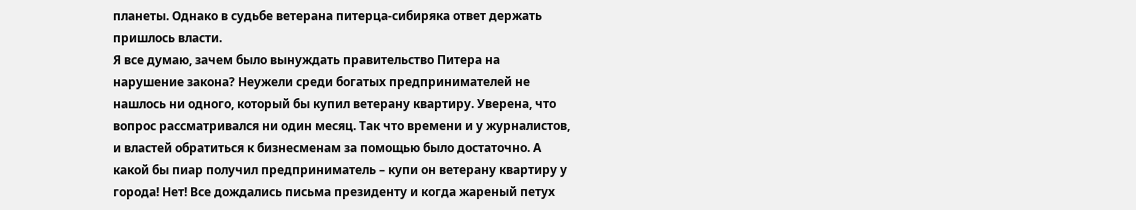планеты. Однако в судьбе ветерана питерца-сибиряка ответ держать пришлось власти.
Я все думаю, зачем было вынуждать правительство Питера на нарушение закона? Неужели среди богатых предпринимателей не нашлось ни одного, который бы купил ветерану квартиру. Уверена, что вопрос рассматривался ни один месяц. Так что времени и у журналистов, и властей обратиться к бизнесменам за помощью было достаточно. А какой бы пиар получил предприниматель – купи он ветерану квартиру у города! Нет! Все дождались письма президенту и когда жареный петух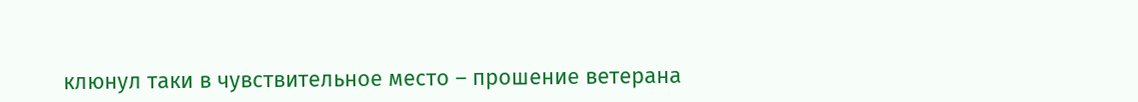клюнул таки в чувствительное место – прошение ветерана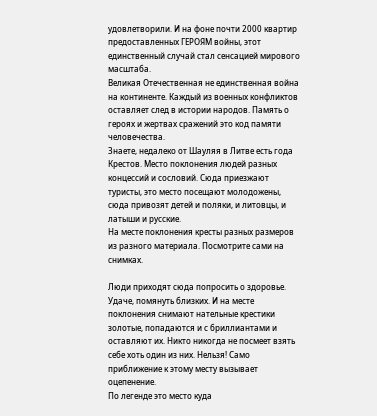удовлетворили. И на фоне почти 2000 квартир предоставленных ГЕРОЯМ войны, этот единственный случай стал сенсацией мирового масштаба.
Великая Отечественная не единственная война на континенте. Каждый из военных конфликтов оставляет след в истории народов. Память о героях и жертвах сражений это код памяти человечества.
Знаете, недалеко от Шауляя в Литве есть года Крестов. Место поклонения людей разных концессий и сословий. Сюда приезжают туристы, это место посещают молодожены, сюда привозят детей и поляки, и литовцы, и латыши и русские.
На месте поклонения кресты разных размеров из разного материала. Посмотрите сами на снимках.

Люди приходят сюда попросить о здоровье. Удаче, помянуть близких. И на месте поклонения снимают нательные крестики золотые, попадаются и с бриллиантами и оставляют их. Никто никогда не посмеет взять себе хоть один из них. Нельзя! Само приближение к этому месту вызывает оцепенение.
По легенде это место куда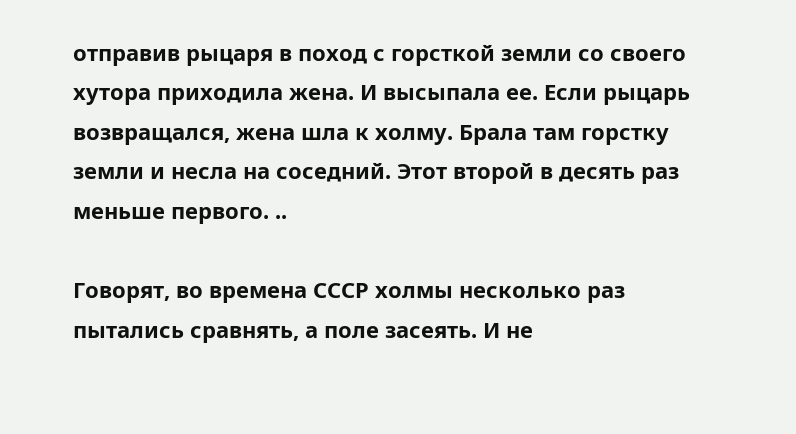отправив рыцаря в поход с горсткой земли со своего хутора приходила жена. И высыпала ее. Если рыцарь возвращался, жена шла к холму. Брала там горстку земли и несла на соседний. Этот второй в десять раз меньше первого. ..

Говорят, во времена СССР холмы несколько раз пытались сравнять, а поле засеять. И не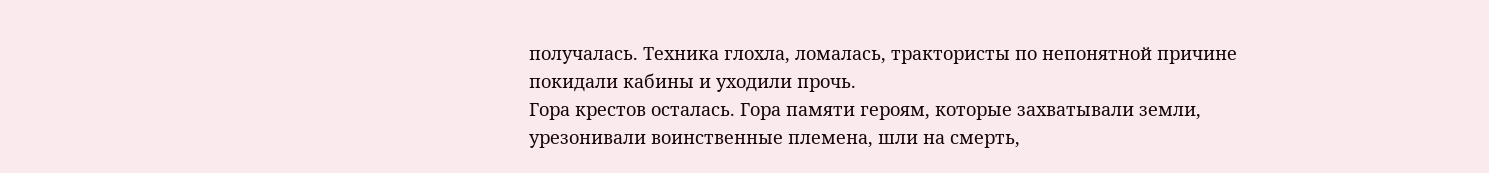получалась. Техника глохла, ломалась, трактористы по непонятной причине покидали кабины и уходили прочь.
Гора крестов осталась. Гора памяти героям, которые захватывали земли, урезонивали воинственные племена, шли на смерть,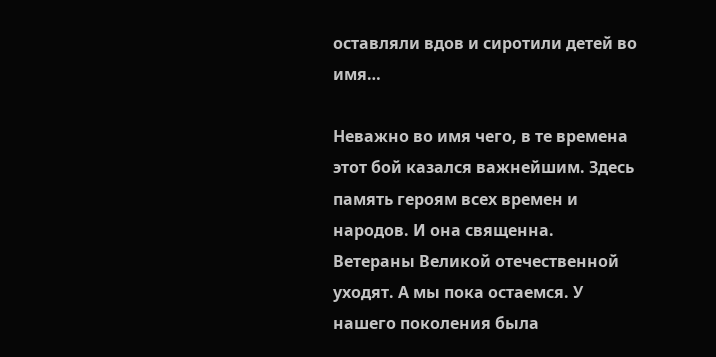оставляли вдов и сиротили детей во имя…

Неважно во имя чего, в те времена этот бой казался важнейшим. Здесь память героям всех времен и народов. И она священна.
Ветераны Великой отечественной уходят. А мы пока остаемся. У нашего поколения была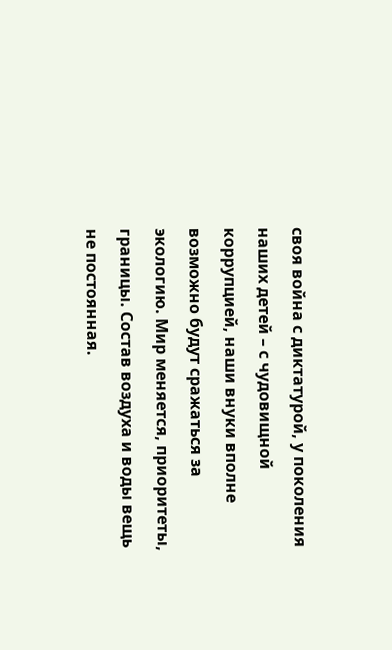своя война с диктатурой, у поколения наших детей – с чудовищной коррупцией, наши внуки вполне возможно будут сражаться за экологию. Мир меняется, приоритеты, границы. Состав воздуха и воды вещь не постоянная.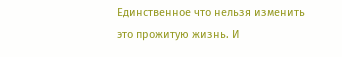Единственное что нельзя изменить это прожитую жизнь. И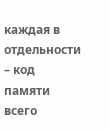каждая в отдельности – код памяти всего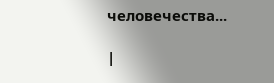человечества...

|